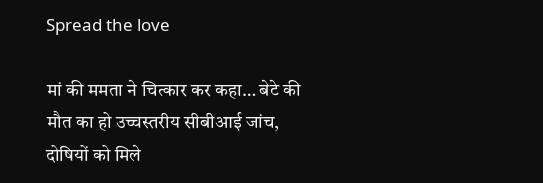Spread the love

मां की ममता ने चित्कार कर कहा… बेटे की मौत का हो उच्चस्तरीय सीबीआई जांच, दोषियों को मिले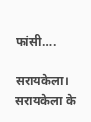फांसी….

सरायकेला। सरायकेला के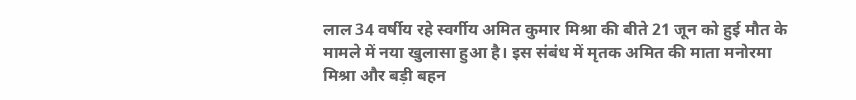लाल 34 वर्षीय रहे स्वर्गीय अमित कुमार मिश्रा की बीते 21 जून को हुई मौत के मामले में नया खुलासा हुआ है। इस संबंध में मृतक अमित की माता मनोरमा मिश्रा और बड़ी बहन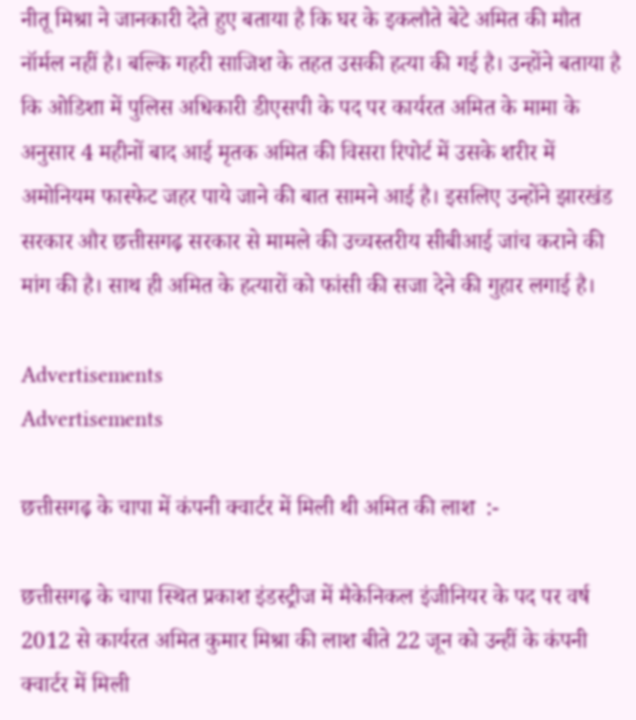नीतू मिश्रा ने जानकारी देते हुए बताया है कि घर के इकलौते बेटे अमित की मौत नॉर्मल नहीं है। बल्कि गहरी साजिश के तहत उसकी हत्या की गई है। उन्होंने बताया है कि ओडिशा में पुलिस अधिकारी डीएसपी के पद पर कार्यरत अमित के मामा के अनुसार 4 महीनों बाद आई मृतक अमित की विसरा रिपोर्ट में उसके शरीर में अमोनियम फास्फेट जहर पाये जाने की बात सामने आई है। इसलिए उन्होंने झारखंड सरकार और छत्तीसगढ़ सरकार से मामले की उच्चस्तरीय सीबीआई जांच कराने की मांग की है। साथ ही अमित के हत्यारों को फांसी की सजा देने की गुहार लगाई है।

Advertisements
Advertisements

छत्तीसगढ़ के चापा में कंपनी क्वार्टर में मिली थी अमित की लाश  :-

छत्तीसगढ़ के चापा स्थित प्रकाश इंडस्ट्रीज में मैकेनिकल इंजीनियर के पद पर वर्ष 2012 से कार्यरत अमित कुमार मिश्रा की लाश बीते 22 जून को उन्हीं के कंपनी क्वार्टर में मिली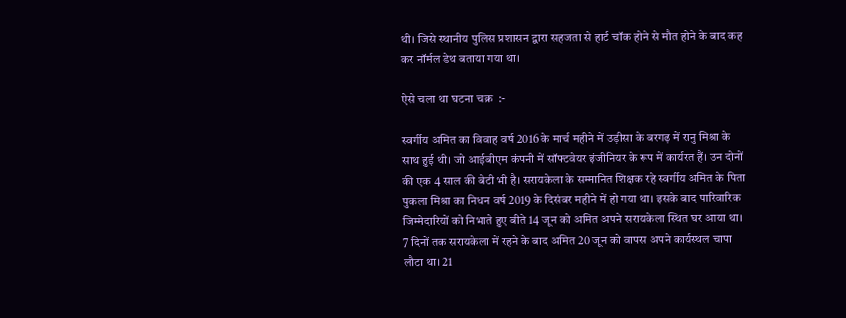थी। जिसे स्थानीय पुलिस प्रशासन द्वारा सहजता से हार्ट चॉक होने से मौत होने के बाद कह कर नॉर्मल डेथ बताया गया था।

ऐसे चला था घटना चक्र  :-

स्वर्गीय अमित का विवाह वर्ष 2016 के मार्च महीने में उड़ीसा के बरगढ़ में रानु मिश्रा के साथ हुई थी। जो आईबीएम कंपनी में सॉफ्टवेयर इंजीनियर के रूप में कार्यरत हैं। उन दोनों की एक 4 साल की बेटी भी है। सरायकेला के सम्मानित शिक्षक रहे स्वर्गीय अमित के पिता पुकला मिश्रा का निधन वर्ष 2019 के दिसंबर महीने में हो गया था। इसके बाद पारिवारिक जिम्मेदारियों को निभाते हुए बीते 14 जून को अमित अपने सरायकेला स्थित घर आया था। 7 दिनों तक सरायकेला में रहने के बाद अमित 20 जून को वापस अपने कार्यस्थल चापा लौटा था। 21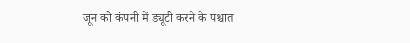जून को कंपनी में ड्यूटी करने के पश्चात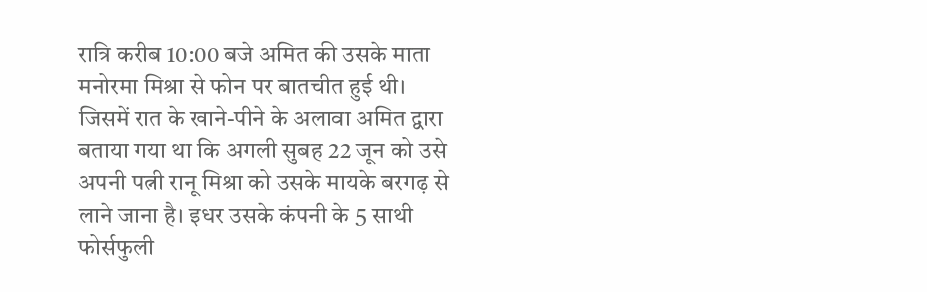रात्रि करीब 10:00 बजे अमित की उसके माता मनोरमा मिश्रा से फोन पर बातचीत हुई थी। जिसमें रात के खाने-पीने के अलावा अमित द्वारा बताया गया था कि अगली सुबह 22 जून को उसे अपनी पत्नी रानू मिश्रा को उसके मायके बरगढ़ से लाने जाना है। इधर उसके कंपनी के 5 साथी फोर्सफुली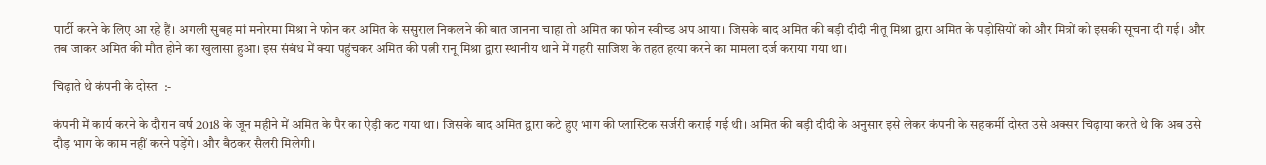पार्टी करने के लिए आ रहे हैं। अगली सुबह मां मनोरमा मिश्रा ने फोन कर अमित के ससुराल निकलने की बात जानना चाहा तो अमित का फोन स्वीच्ड अप आया। जिसके बाद अमित की बड़ी दीदी नीतू मिश्रा द्वारा अमित के पड़ोसियों को और मित्रों को इसकी सूचना दी गई। और तब जाकर अमित की मौत होने का खुलासा हुआ। इस संबंध में क्या पहुंचकर अमित की पत्नी रानू मिश्रा द्वारा स्थानीय थाने में गहरी साजिश के तहत हत्या करने का मामला दर्ज कराया गया था।

चिढ़ाते थे कंपनी के दोस्त  :-

कंपनी में कार्य करने के दौरान वर्ष 2018 के जून महीने में अमित के पैर का ऐड़ी कट गया था। जिसके बाद अमित द्वारा कटे हुए भाग की प्लास्टिक सर्जरी कराई गई थी। अमित की बड़ी दीदी के अनुसार इसे लेकर कंपनी के सहकर्मी दोस्त उसे अक्सर चिढ़ाया करते थे कि अब उसे दौड़ भाग के काम नहीं करने पड़ेंगे। और बैठकर सैलरी मिलेगी।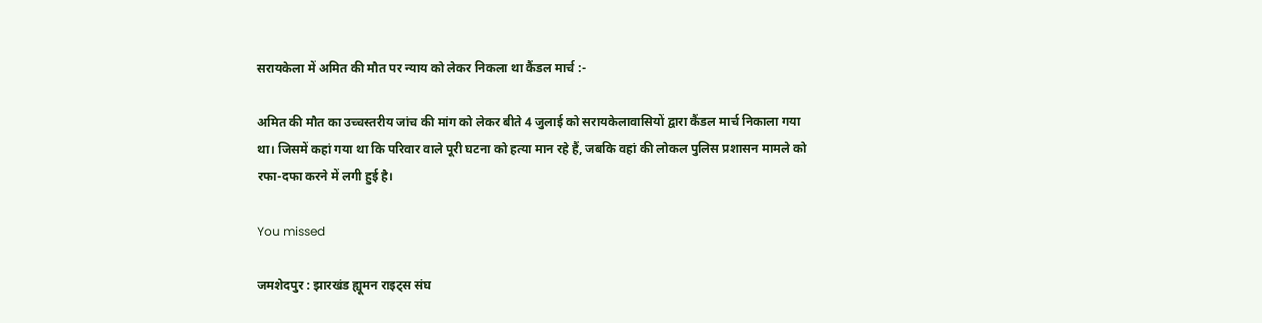सरायकेला में अमित की मौत पर न्याय को लेकर निकला था कैंडल मार्च :-

अमित की मौत का उच्चस्तरीय जांच की मांग को लेकर बीते 4 जुलाई को सरायकेलावासियों द्वारा कैंडल मार्च निकाला गया था। जिसमें कहां गया था कि परिवार वाले पूरी घटना को हत्या मान रहे हैं, जबकि वहां की लोकल पुलिस प्रशासन मामले को रफा-दफा करने में लगी हुई है।

You missed

जमशेदपुर : झारखंड ह्यूमन राइट्स संघ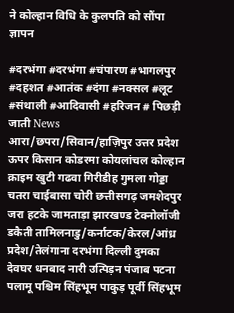ने कोल्हान विधि के कुलपति को सौंपा ज्ञापन

#दरभंगा #दरभंगा #चंपारण #भागलपुर #दहशत #आतंक #दंगा #नक्सल #लूट #संथाली #आदिवासी #हरिजन # पिछड़ी जाती News आरा/छपरा/सिवान/हाज़िपुर उत्तर प्रदेश ऊपर किसान कोडरमा कोयलांचल कोल्हान क्राइम खुटी गढवा गिरीडीह गुमला गोड्डा चतरा चाईबासा चोरी छत्तीसगढ़ जमशेदपुर जरा हटके जामताड़ा झारखण्ड टेक्नोलॉजी डकैती तामिलनाडु/कर्नाटक/केरल/आंध्र प्रदेश/तेलंगाना दरभंगा दिल्ली दुमका देवघर धनबाद नारी उत्पिड़न पंजाब पटना पलामू पश्चिम सिंहभूम पाकुड़ पूर्वी सिंहभूम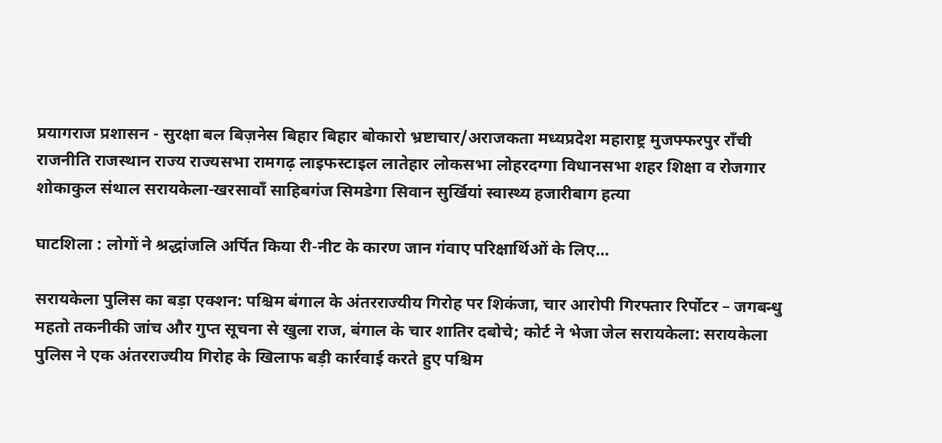प्रयागराज प्रशासन - सुरक्षा बल बिज़नेस बिहार बिहार बोकारो भ्रष्टाचार/अराजकता मध्यप्रदेश महाराष्ट्र मुजफ्फरपुर राँची राजनीति राजस्थान राज्य राज्यसभा रामगढ़ लाइफस्टाइल लातेहार लोकसभा लोहरदग्गा विधानसभा शहर शिक्षा व रोजगार शोकाकुल संथाल सरायकेला-खरसावाँ साहिबगंज सिमडेगा सिवान सुर्खियां स्वास्थ्य हजारीबाग हत्या

घाटशिला : लोगों ने श्रद्धांजलि अर्पित किया री-नीट के कारण जान गंवाए परिक्षार्थिओं के लिए…

सरायकेला पुलिस का बड़ा एक्शन: पश्चिम बंगाल के अंतरराज्यीय गिरोह पर शिकंजा, चार आरोपी गिरफ्तार रिर्पोटर – जगबन्धु महतो तकनीकी जांच और गुप्त सूचना से खुला राज, बंगाल के चार शातिर दबोचे; कोर्ट ने भेजा जेल सरायकेला: सरायकेला पुलिस ने एक अंतरराज्यीय गिरोह के खिलाफ बड़ी कार्रवाई करते हुए पश्चिम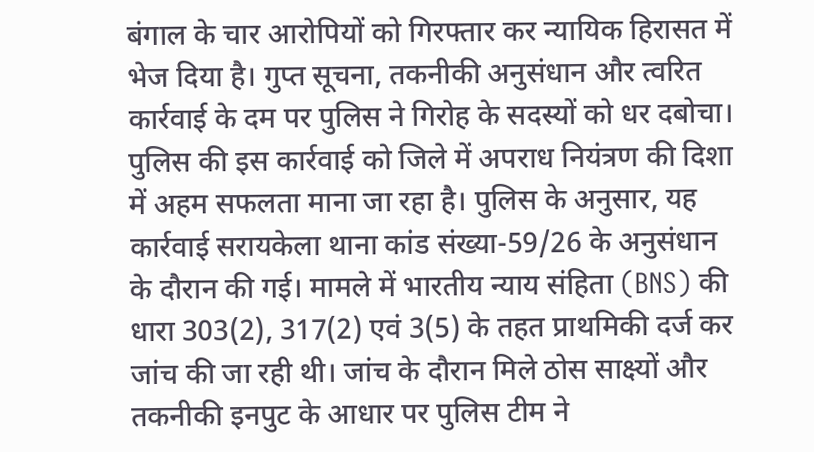बंगाल के चार आरोपियों को गिरफ्तार कर न्यायिक हिरासत में भेज दिया है। गुप्त सूचना, तकनीकी अनुसंधान और त्वरित कार्रवाई के दम पर पुलिस ने गिरोह के सदस्यों को धर दबोचा। पुलिस की इस कार्रवाई को जिले में अपराध नियंत्रण की दिशा में अहम सफलता माना जा रहा है। पुलिस के अनुसार, यह कार्रवाई सरायकेला थाना कांड संख्या-59/26 के अनुसंधान के दौरान की गई। मामले में भारतीय न्याय संहिता (BNS) की धारा 303(2), 317(2) एवं 3(5) के तहत प्राथमिकी दर्ज कर जांच की जा रही थी। जांच के दौरान मिले ठोस साक्ष्यों और तकनीकी इनपुट के आधार पर पुलिस टीम ने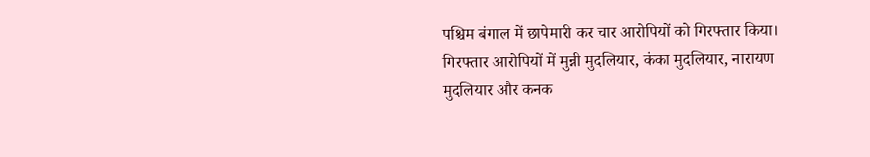पश्चिम बंगाल में छापेमारी कर चार आरोपियों को गिरफ्तार किया। गिरफ्तार आरोपियों में मुन्नी मुदलियार, कंका मुदलियार, नारायण मुदलियार और कनक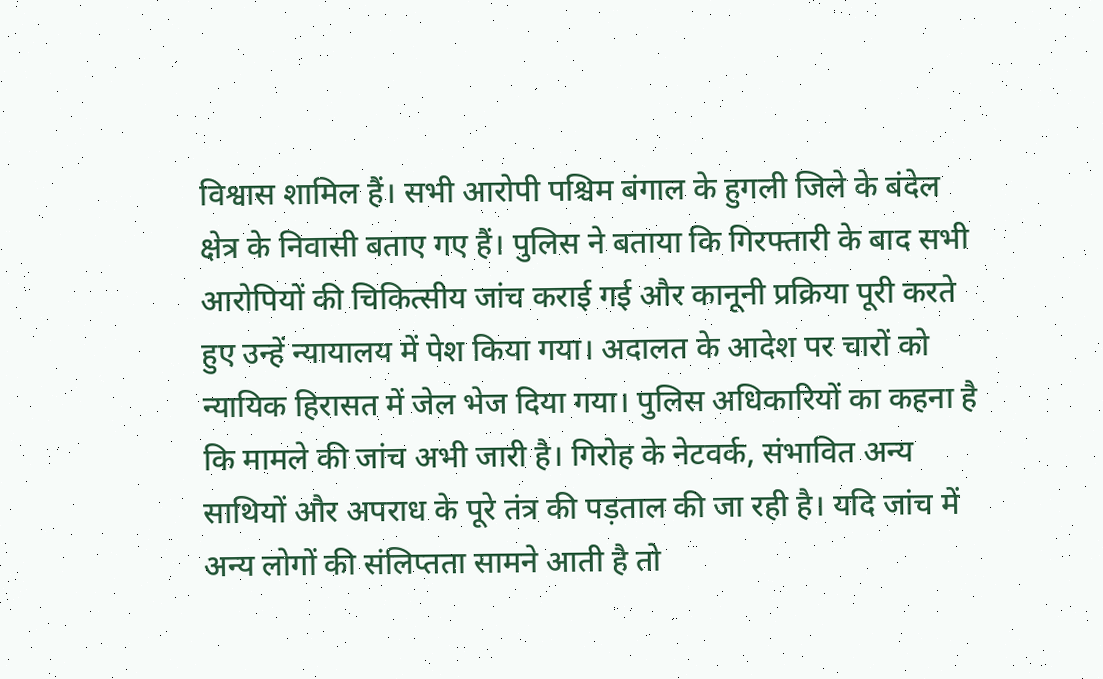विश्वास शामिल हैं। सभी आरोपी पश्चिम बंगाल के हुगली जिले के बंदेल क्षेत्र के निवासी बताए गए हैं। पुलिस ने बताया कि गिरफ्तारी के बाद सभी आरोपियों की चिकित्सीय जांच कराई गई और कानूनी प्रक्रिया पूरी करते हुए उन्हें न्यायालय में पेश किया गया। अदालत के आदेश पर चारों को न्यायिक हिरासत में जेल भेज दिया गया। पुलिस अधिकारियों का कहना है कि मामले की जांच अभी जारी है। गिरोह के नेटवर्क, संभावित अन्य साथियों और अपराध के पूरे तंत्र की पड़ताल की जा रही है। यदि जांच में अन्य लोगों की संलिप्तता सामने आती है तो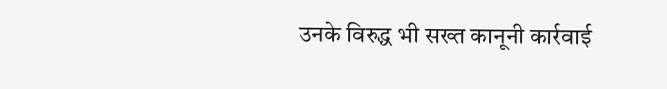उनके विरुद्ध भी सख्त कानूनी कार्रवाई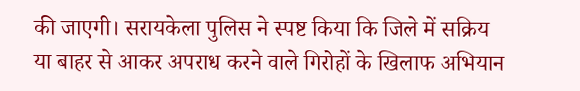की जाएगी। सरायकेला पुलिस ने स्पष्ट किया कि जिले में सक्रिय या बाहर से आकर अपराध करने वाले गिरोहों के खिलाफ अभियान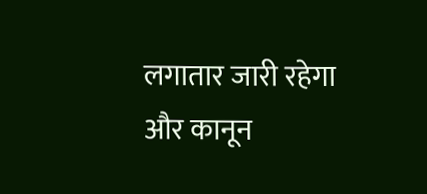लगातार जारी रहेगा और कानून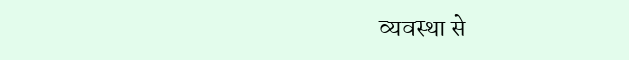व्यवस्था से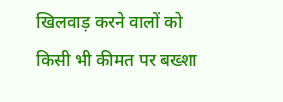खिलवाड़ करने वालों को किसी भी कीमत पर बख्शा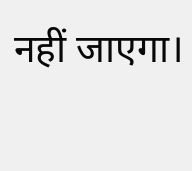नहीं जाएगा।